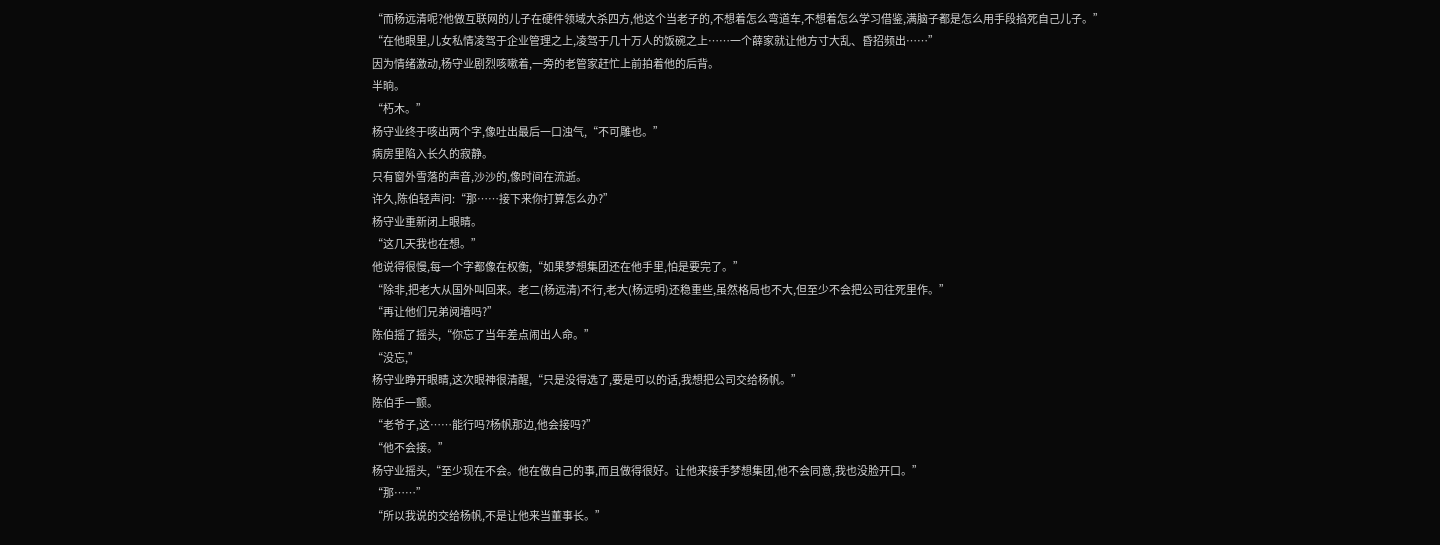“而杨远清呢?他做互联网的儿子在硬件领域大杀四方,他这个当老子的,不想着怎么弯道车,不想着怎么学习借鉴,满脑子都是怎么用手段掐死自己儿子。”
“在他眼里,儿女私情凌驾于企业管理之上,凌驾于几十万人的饭碗之上……一个薛家就让他方寸大乱、昏招频出……”
因为情绪激动,杨守业剧烈咳嗽着,一旁的老管家赶忙上前拍着他的后背。
半晌。
“朽木。”
杨守业终于咳出两个字,像吐出最后一口浊气,“不可雕也。”
病房里陷入长久的寂静。
只有窗外雪落的声音,沙沙的,像时间在流逝。
许久,陈伯轻声问:“那……接下来你打算怎么办?”
杨守业重新闭上眼睛。
“这几天我也在想。”
他说得很慢,每一个字都像在权衡,“如果梦想集团还在他手里,怕是要完了。”
“除非,把老大从国外叫回来。老二(杨远清)不行,老大(杨远明)还稳重些,虽然格局也不大,但至少不会把公司往死里作。”
“再让他们兄弟阋墙吗?”
陈伯摇了摇头,“你忘了当年差点闹出人命。”
“没忘,”
杨守业睁开眼睛,这次眼神很清醒,“只是没得选了,要是可以的话,我想把公司交给杨帆。”
陈伯手一颤。
“老爷子,这……能行吗?杨帆那边,他会接吗?”
“他不会接。”
杨守业摇头,“至少现在不会。他在做自己的事,而且做得很好。让他来接手梦想集团,他不会同意,我也没脸开口。”
“那……”
“所以我说的交给杨帆,不是让他来当董事长。”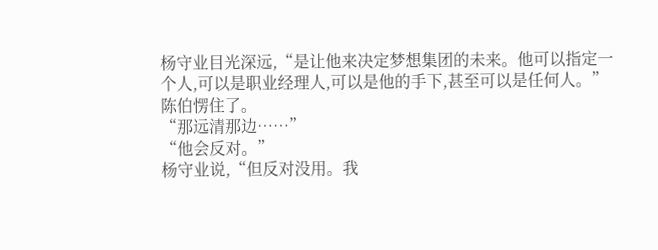杨守业目光深远,“是让他来决定梦想集团的未来。他可以指定一个人,可以是职业经理人,可以是他的手下,甚至可以是任何人。”
陈伯愣住了。
“那远清那边……”
“他会反对。”
杨守业说,“但反对没用。我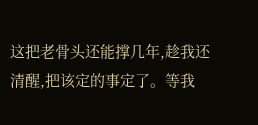这把老骨头还能撑几年,趁我还清醒,把该定的事定了。等我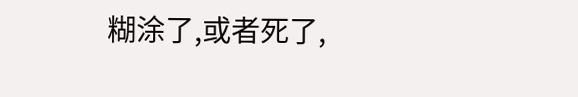糊涂了,或者死了,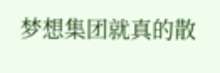梦想集团就真的散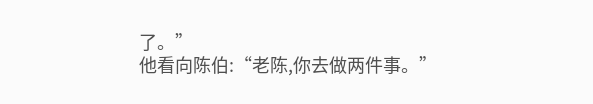了。”
他看向陈伯:“老陈,你去做两件事。”